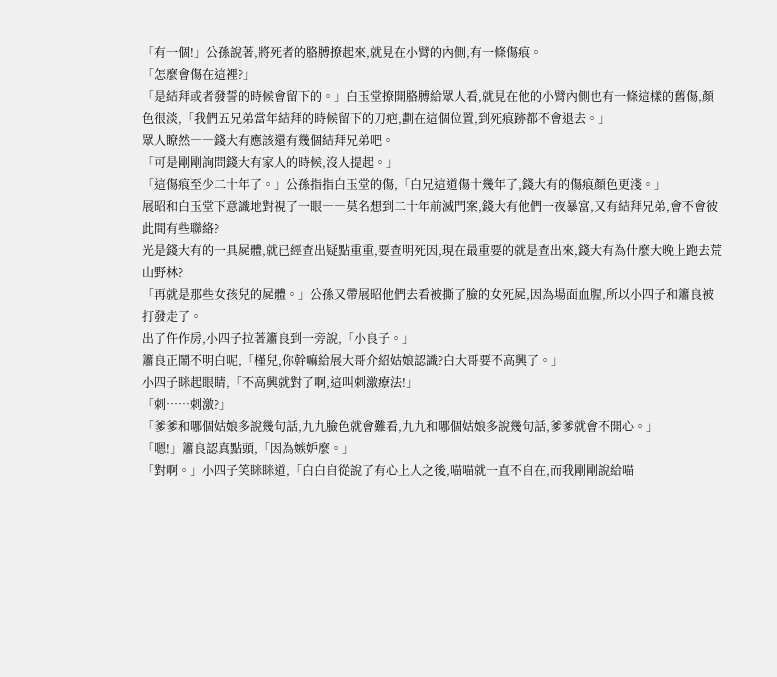「有一個!」公孫說著,將死者的胳膊撩起來,就見在小臂的內側,有一條傷痕。
「怎麼會傷在這裡?」
「是結拜或者發誓的時候會留下的。」白玉堂撩開胳膊給眾人看,就見在他的小臂內側也有一條這樣的舊傷,顏色很淡,「我們五兄弟當年結拜的時候留下的刀疤,劃在這個位置,到死痕跡都不會退去。」
眾人瞭然――錢大有應該還有幾個結拜兄弟吧。
「可是剛剛詢問錢大有家人的時候,沒人提起。」
「這傷痕至少二十年了。」公孫指指白玉堂的傷,「白兄這道傷十幾年了,錢大有的傷痕顏色更淺。」
展昭和白玉堂下意識地對視了一眼――莫名想到二十年前滅門案,錢大有他們一夜暴富,又有結拜兄弟,會不會彼此間有些聯絡?
光是錢大有的一具屍體,就已經查出疑點重重,要查明死因,現在最重要的就是查出來,錢大有為什麼大晚上跑去荒山野林?
「再就是那些女孩兒的屍體。」公孫又帶展昭他們去看被撕了臉的女死屍,因為場面血腥,所以小四子和簫良被打發走了。
出了仵作房,小四子拉著簫良到一旁說,「小良子。」
簫良正鬧不明白呢,「槿兒,你幹嘛給展大哥介紹姑娘認識?白大哥要不高興了。」
小四子眯起眼睛,「不高興就對了啊,這叫刺激療法!」
「刺……刺激?」
「爹爹和哪個姑娘多說幾句話,九九臉色就會難看,九九和哪個姑娘多說幾句話,爹爹就會不開心。」
「嗯!」簫良認真點頭,「因為嫉妒麼。」
「對啊。」小四子笑眯眯道,「白白自從說了有心上人之後,喵喵就一直不自在,而我剛剛說給喵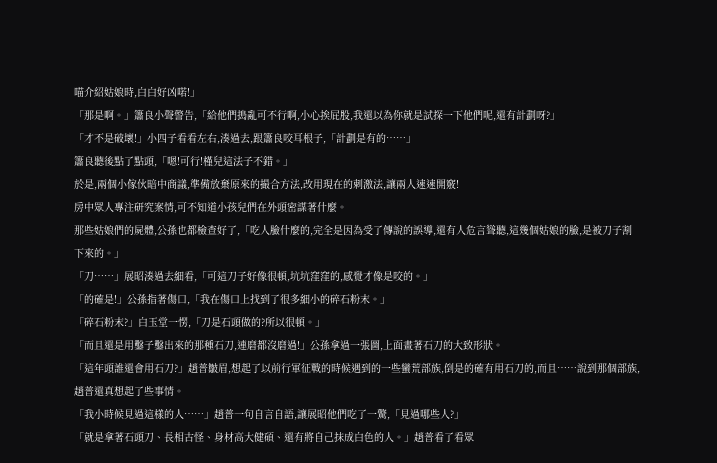喵介紹姑娘時,白白好凶喏!」
「那是啊。」簫良小聲警告,「給他們搗亂可不行啊,小心挨屁股,我還以為你就是試探一下他們呢,還有計劃呀?」
「才不是破壞!」小四子看看左右,湊過去,跟簫良咬耳根子,「計劃是有的……」
簫良聽後點了點頭,「嗯!可行!槿兒這法子不錯。」
於是,兩個小傢伙暗中商議,準備放棄原來的撮合方法,改用現在的刺激法,讓兩人速速開竅!
房中眾人專注研究案情,可不知道小孩兒們在外頭密謀著什麼。
那些姑娘們的屍體,公孫也都檢查好了,「吃人臉什麼的,完全是因為受了傳說的誤導,還有人危言聳聽,這幾個姑娘的臉,是被刀子割下來的。」
「刀……」展昭湊過去細看,「可這刀子好像很頓,坑坑窪窪的,感覺才像是咬的。」
「的確是!」公孫指著傷口,「我在傷口上找到了很多細小的碎石粉末。」
「碎石粉末?」白玉堂一愣,「刀是石頭做的?所以很頓。」
「而且還是用鑿子鑿出來的那種石刀,連磨都沒磨過!」公孫拿過一張圖,上面畫著石刀的大致形狀。
「這年頭誰還會用石刀?」趙普皺眉,想起了以前行軍征戰的時候遇到的一些蠻荒部族,倒是的確有用石刀的,而且……說到那個部族,趙普還真想起了些事情。
「我小時候見過這樣的人……」趙普一句自言自語,讓展昭他們吃了一驚,「見過哪些人?」
「就是拿著石頭刀、長相古怪、身材高大健碩、還有將自己抹成白色的人。」趙普看了看眾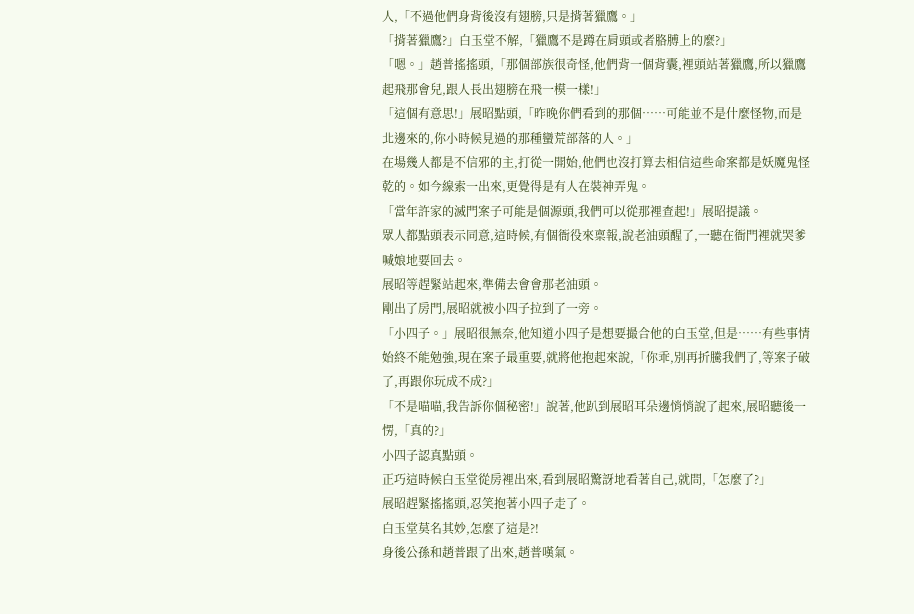人,「不過他們身背後沒有翅膀,只是揹著獵鷹。」
「揹著獵鷹?」白玉堂不解,「獵鷹不是蹲在肩頭或者胳膊上的麼?」
「嗯。」趙普搖搖頭,「那個部族很奇怪,他們背一個背囊,裡頭站著獵鷹,所以獵鷹起飛那會兒,跟人長出翅膀在飛一模一樣!」
「這個有意思!」展昭點頭,「昨晚你們看到的那個……可能並不是什麼怪物,而是北邊來的,你小時候見過的那種蠻荒部落的人。」
在場幾人都是不信邪的主,打從一開始,他們也沒打算去相信這些命案都是妖魔鬼怪乾的。如今線索一出來,更覺得是有人在裝神弄鬼。
「當年許家的滅門案子可能是個源頭,我們可以從那裡查起!」展昭提議。
眾人都點頭表示同意,這時候,有個衙役來稟報,說老油頭醒了,一聽在衙門裡就哭爹喊娘地要回去。
展昭等趕緊站起來,準備去會會那老油頭。
剛出了房門,展昭就被小四子拉到了一旁。
「小四子。」展昭很無奈,他知道小四子是想要撮合他的白玉堂,但是……有些事情始終不能勉強,現在案子最重要,就將他抱起來說,「你乖,別再折騰我們了,等案子破了,再跟你玩成不成?」
「不是喵喵,我告訴你個秘密!」說著,他趴到展昭耳朵邊悄悄說了起來,展昭聽後一愣,「真的?」
小四子認真點頭。
正巧這時候白玉堂從房裡出來,看到展昭驚訝地看著自己,就問,「怎麼了?」
展昭趕緊搖搖頭,忍笑抱著小四子走了。
白玉堂莫名其妙,怎麼了這是?!
身後公孫和趙普跟了出來,趙普嘆氣。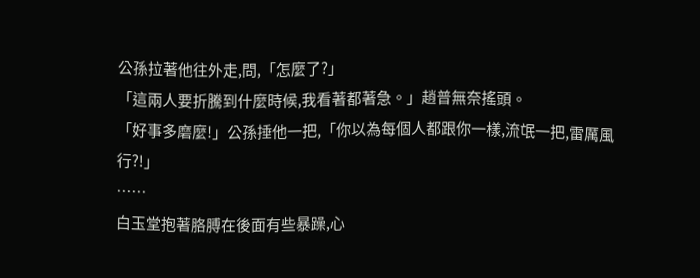公孫拉著他往外走,問,「怎麼了?」
「這兩人要折騰到什麼時候,我看著都著急。」趙普無奈搖頭。
「好事多磨麼!」公孫捶他一把,「你以為每個人都跟你一樣,流氓一把,雷厲風行?!」
……
白玉堂抱著胳膊在後面有些暴躁,心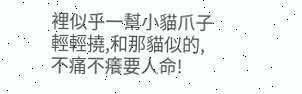裡似乎一幫小貓爪子輕輕撓,和那貓似的,不痛不癢要人命!